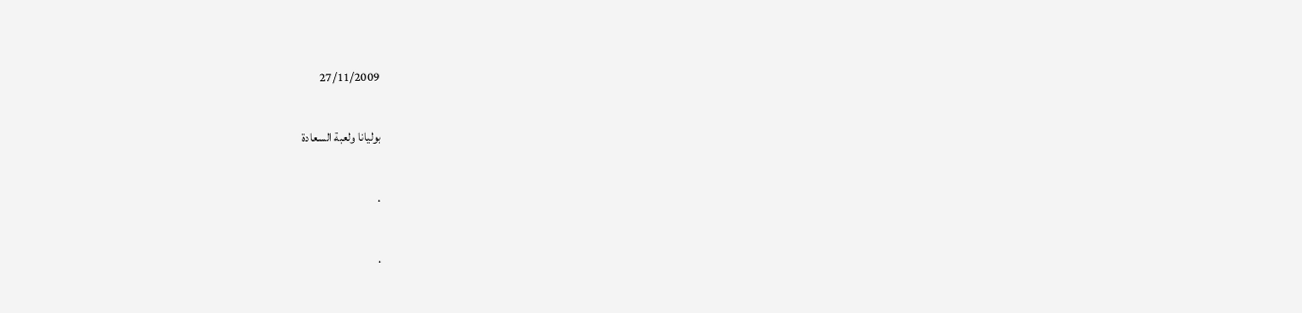27/11/2009

بوليانا ولعبة السعادة

.

.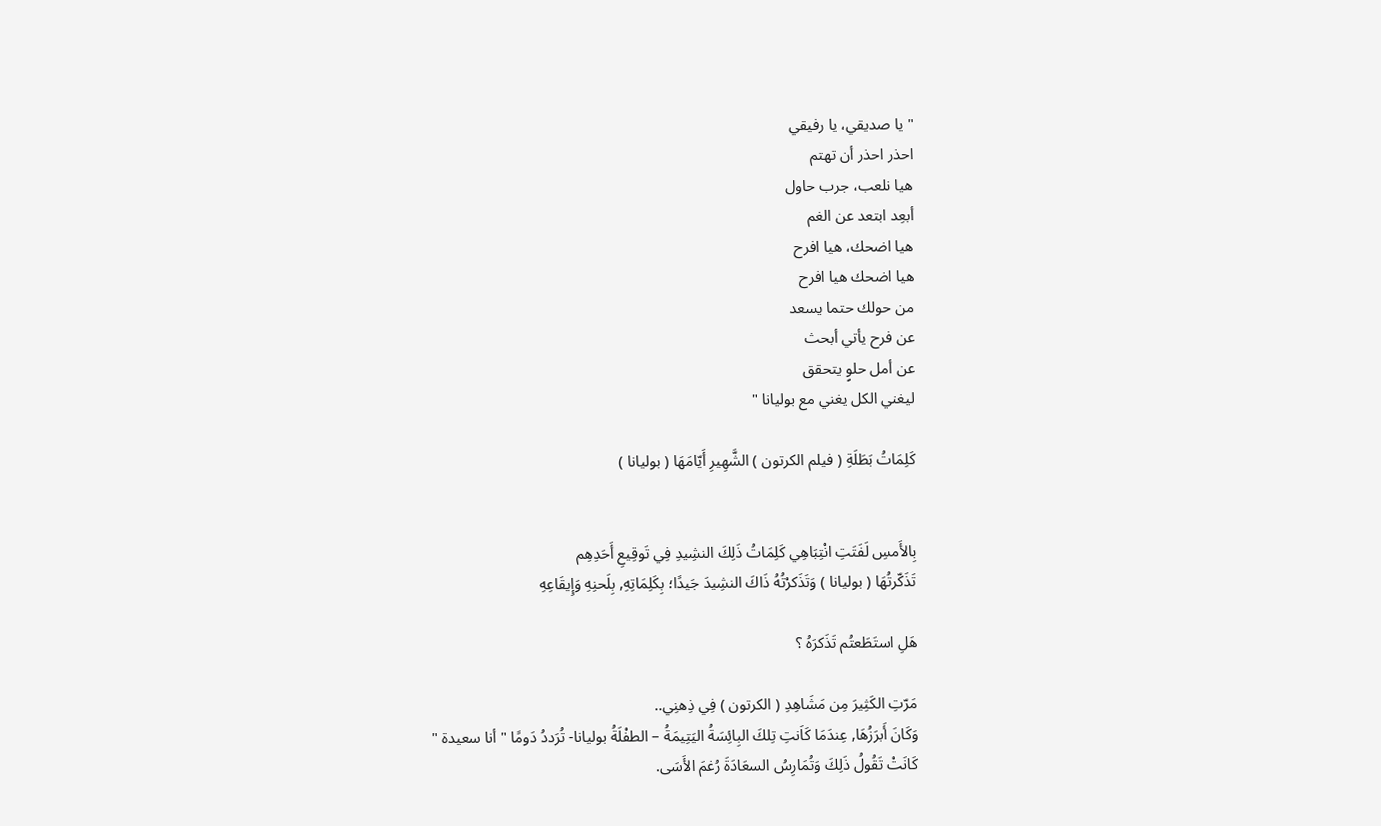" يا صديقي، يا رفيقي
احذر احذر أن تهتم
هيا نلعب، جرب حاول
أبعِد ابتعد عن الغم
هيا اضحك، هيا افرح
هيا اضحك هيا افرح
من حولك حتما يسعد
عن فرح يأتي أبحث
عن أمل حلوٍ يتحقق
ليغني الكل يغني مع بوليانا "

كَلِمَاتُ بَطَلَةِ ( فيلم الكرتون ) الشَّهِيرِ أَيّامَهَا ( بوليانا )


بِالأَمسِ لَفَتَتِ انْتِبَاهِي كَلِمَاتُ ذَلِكَ النشِيدِ فِي تَوقِيعِ أَحَدِهِم
تَذَكّرتُهَا ( بوليانا ) وَتَذَكرْتُهُ ذَاكَ النشِيدَ جَيدًا؛ بِكَلِمَاتِهِ, بِلَحنِهِ وَإِيقَاعِهِ

هَلِ استَطَعتُم تَذَكرَهُ ؟

مَرّتِ الكَثِيرَ مِن مَشَاهِدِ ( الكرتون ) فِي ذِهنِي..
وَكَانَ أَبرَزُهَا, عِندَمَا كَاَنتِ تِلكَ البِائِسَةُ اليَتِيمَةُ – الطفْلَةُ بوليانا- تُرَددُ دَومًا " أنا سعيدة "
كَانَتْ تَقُولُ ذَلِكَ وَتُمَارِسُ السعَادَةَ رُغمَ الأَسَى.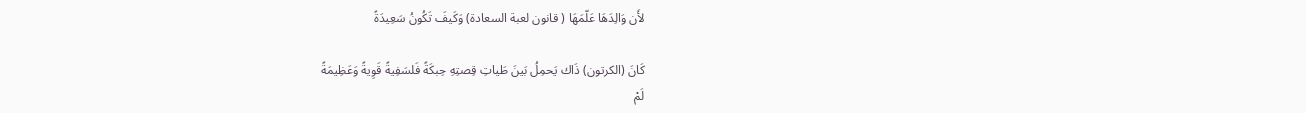لأَن وَالِدَهَا عَلّمَهَا ( قانون لعبة السعادة) وَكَيفَ تَكُونُ سَعِيدَةً

كَانَ (الكرتون) ذَاك يَحمِلُ بَينَ طَياتِ قِصتِهِ حِبكَةً فَلسَفِيةً قَوِيةً وَعَظِيمَةً
لَمْ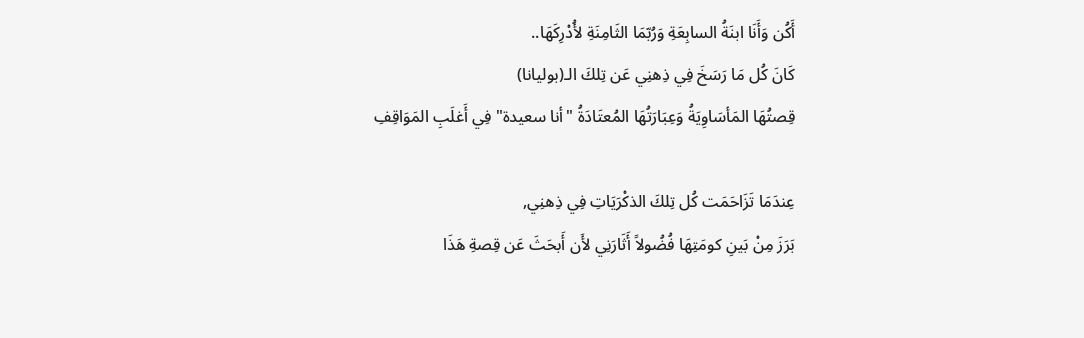أَكُن وَأَنَا ابنَةُ السابِعَةِ وَرُبّمَا الثَامِنَةِ لأُدْرِكَهَا..
كَانَ كُل مَا رَسَخَ فِي ذِهنِي عَن تِلكَ الـ(بوليانا)
قِصتُهَا المَأسَاوِيَةُ وَعِبَارَتُهَا المُعتَادَةُ "أنا سعيدة" فِي أَغلَبِ المَوَاقِفِ

عِندَمَا تَزَاحَمَت كُل تِلكَ الذكْرَيَاتِ فِي ذِهنِي,
بَرَزَ مِنْ بَينِ كومَتِهَا فُضُولاً أَثَارَنِي لأَن أَبحَثَ عَن قِصةِ هَذَا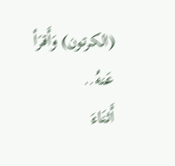(الكرتون) وَأَقرَأ عَنهُ..
أَثنَاءَ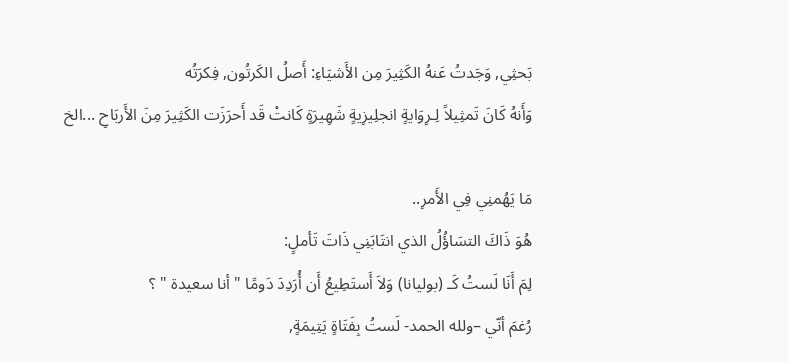بَحثِي, وَجَدتُ عَنهُ الكَثِيرَ مِن الأَشيَاءِ: أَصلُ الكَرتُون, فِكرَتُه
وَأَنهُ كَانَ تَمثِيلاً لِـرِوَايةٍ انجلِيزِيةٍ شَهِيرَةٍ كَانتْ قَد أَحرَزَت الكَثِيرَ مِنَ الأَربَاحِ ...الخ

مَا يَهُمنِي فِي الأَمرِ..
هُوَ ذَاكَ التسَاؤُلُ الذي انتَابَنِي ذَاتَ تَأملٍ:
لِمَ أَنَا لَستُ كَـ (بوليانا) وَلاَ أَستَطِيعُ أَن أُرَدِدَ دَومًا " أنا سعيدة " ؟
رُغمَ أنّي –ولله الحمد- لَستُ بِفَتَاةٍ يَتِيمَةٍ,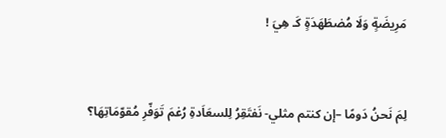مَرِيضَةٍ وَلَا مُضطَهَدَةٍ كَـ هِيَ !


لِمَ نَحنُ دَومًا –إن كنتم مثلي- نَفتَقِرُ لِلسعَاَدةِ رُغمَ تَوَفّرِ مُقوّمَاتِهَا؟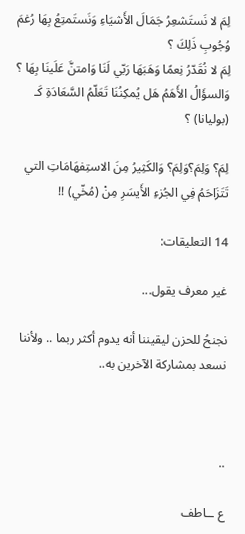لِمَ لا نَستَشعِرُ جَمَالَ الأَشيَاءِ وَنَستَمتِعُ بِهَا رُغمَ وُجُوبِ ذَلِكَ ؟
لِمَ لا نُقَدّرُ نِعمًا وَهَبَهَا رَبّي لَنَا وَامتنَّ عَلَينَا بِهَا ؟
وَالسؤَالُ الأَهَمُ هَل يُمكِنُنَا تَعَلّمُ السَّعَادَةِ كَـ (بوليانا) ؟

لِمَ؟ وَلِمَ؟وَلِمَ؟ وَالكَثِيرُ مِنَ الاستِفهَامَاتِ التي تَتَزَاحَمُ فِي الجُزءِ الأَيسَرِ مِنْ (مُخّي) !!

14 التعليقات:

غير معرف يقول...

نجنحُ للحزن ليقيننا أنه يدوم أكثر ربما .. ولأننا نسعد بمشاركة الآخرين به..



..

ع ــاطف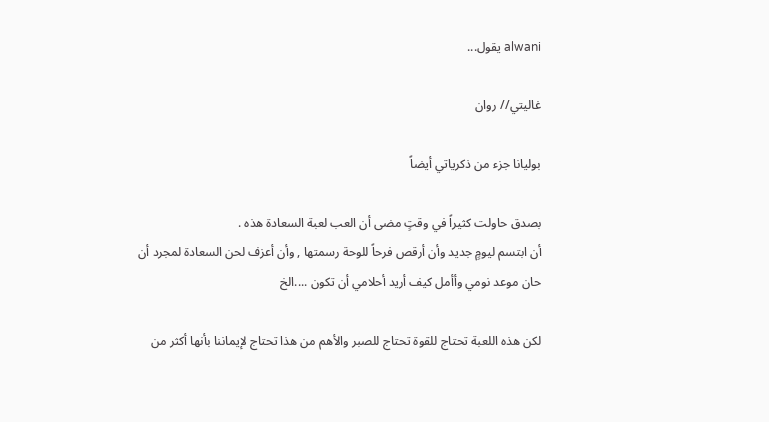alwani يقول...

غاليتي// روان

بوليانا جزء من ذكرياتي أيضاً

بصدق حاولت كثيراً في وقتٍ مضى أن العب لعبة السعادة هذه .
أن ابتسم ليومٍ جديد وأن أرقص فرحاً للوحة رسمتها , وأن أعزف لحن السعادة لمجرد أن حان موعد نومي وأأمل كيف أريد أحلامي أن تكون ....الخ

لكن هذه اللعبة تحتاج للقوة تحتاج للصبر والأهم من هذا تحتاج لإيماننا بأنها أكثر من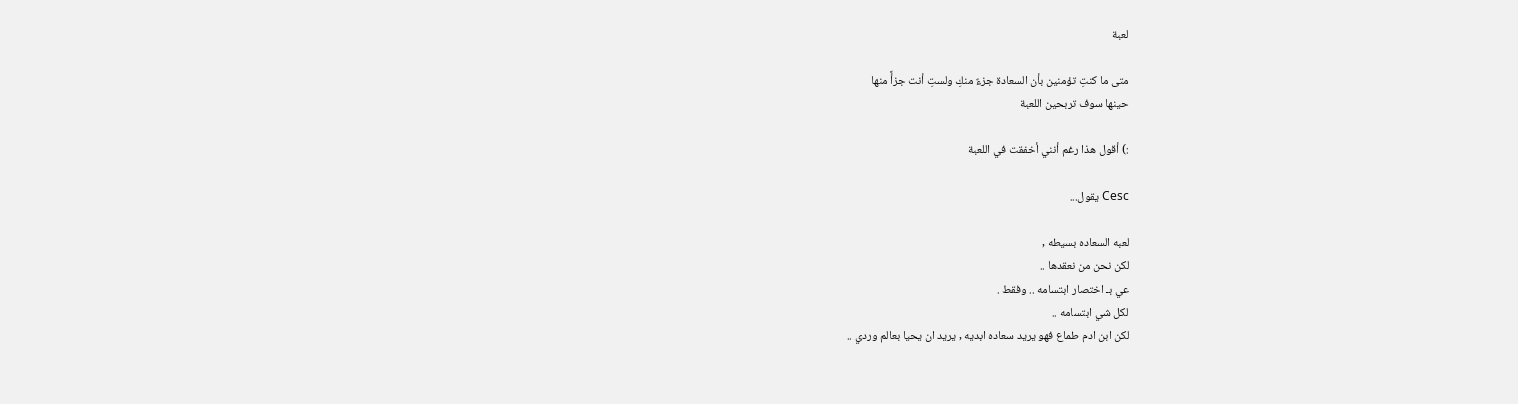لعبة

متى ما كنتِ تؤمنين بأن السعادة جزءٌ منكِ ولستِ أنت جزأً منها
حينها سوف تربحين اللعبة

:) أقول هذا رغم أنني أخفقت في اللعبة

Cesc يقول...

لعبه السعاده بسيطه ,
لكن نحن من نعقدها ..
عي بـ اختصار ابتسامه .. وفقط .
لكل شي ابتسامه ..
لكن ابن ادم طماع فهو يريد سعاده ابديه , يريد ان يحيا بعالم وردي ..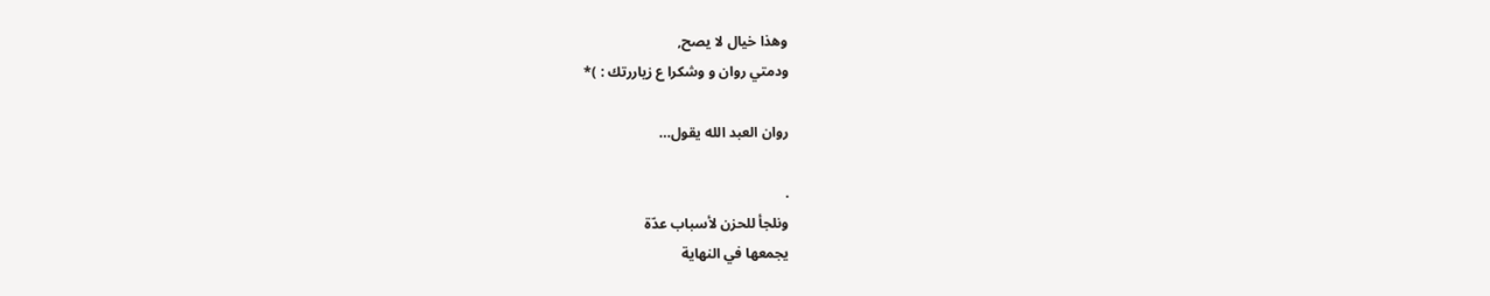وهذا خيال لا يصح,
ودمتي روان و وشكرا ع زياررتك : )*

روان العبد الله يقول...

.
ونلجأ للحزن لأسباب عدّة
يجمعها في النهاية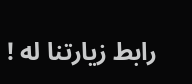رابط زيارتنا له !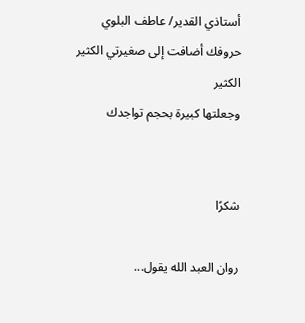أستاذي القدير/ عاطف البلوي
حروفك أضافت إلى صغيرتي الكثير الكثير
وجعلتها كبيرة بحجم تواجدك


شكرًا

روان العبد الله يقول...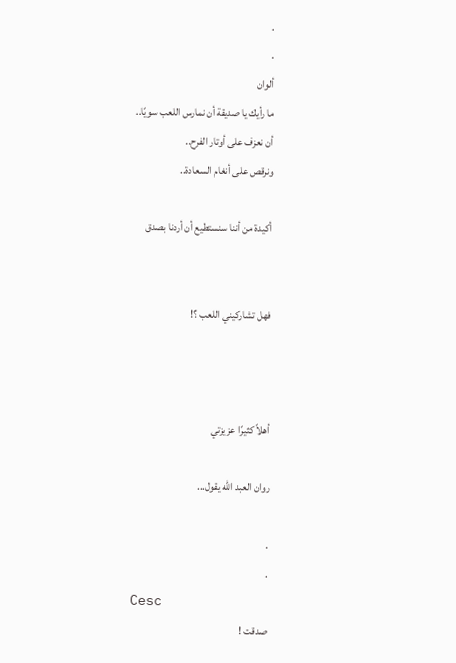.
.
ألوان
ما رأيك يا صديقة أن نمارس اللعب سويًا..
أن نعزف على أوتار الفرح..
ونرقص على أنغام السعادة..

أكيدة من أننا سنستطيع أن أردنا بصدق


فهل تشاركيني اللعب ؟!



أهلاً كثيرًا عزيزتي

روان العبد الله يقول...

.
.
Cesc
صدقت !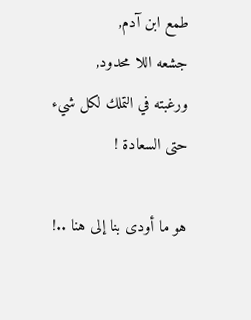طمع ابن آدم,
جشعه اللا محدود,
ورغبته في التملك لكل شيء
حتى السعادة !

هو ما أودى بنا إلى هنا ..!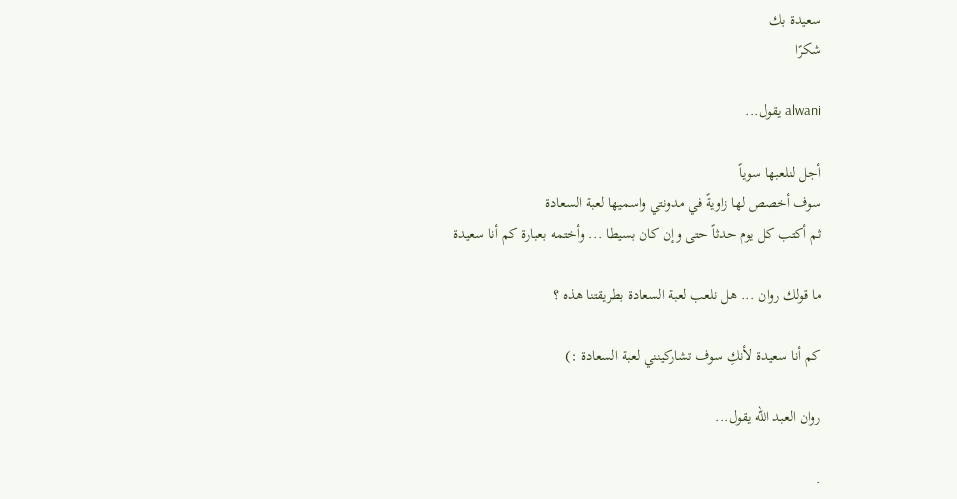سعيدة بك
شكرًا

alwani يقول...

أجل لنلعبها سوياً
سوف أخصص لها زاويةً في مدونتي واسميها لعبة السعادة
ثم أكتب كل يوم حدثاً حتى وإن كان بسيطا ... وأختمه بعبارة كم أنا سعيدة

ما قولك روان ... هل نلعب لعبة السعادة بطريقتنا هذه ؟

كم أنا سعيدة لأنكِ سوف تشاركينني لعبة السعادة :)

روان العبد الله يقول...

.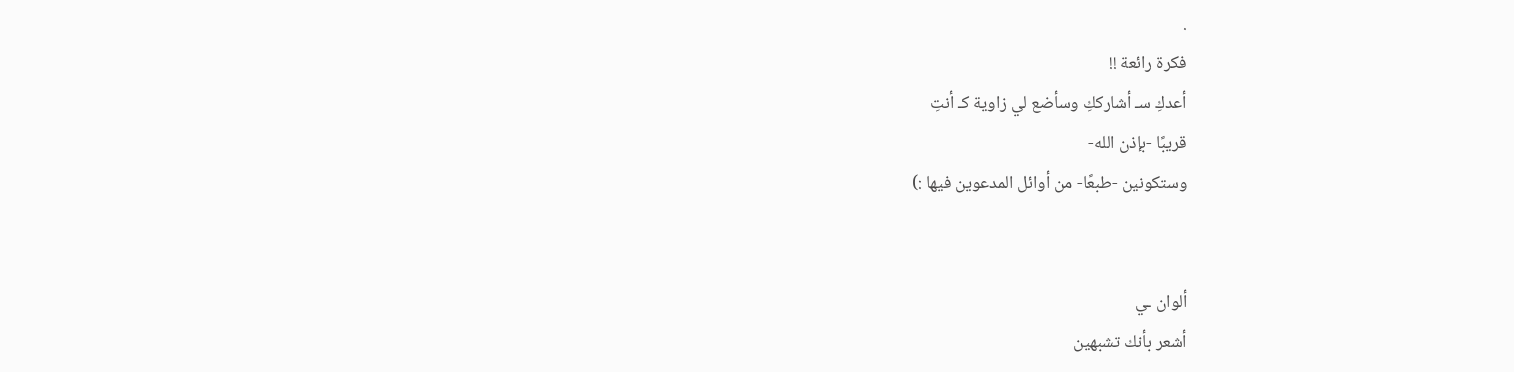.
فكرة رائعة !!
أعدكِ سـ أشارككِ وسأضع لي زاوية كـ أنتِ
قريبًا -بإذن الله-
وستكونين -طبعًا- من أوائل المدعوين فيها :)


ألوان ـي
أشعر بأنك تشبهين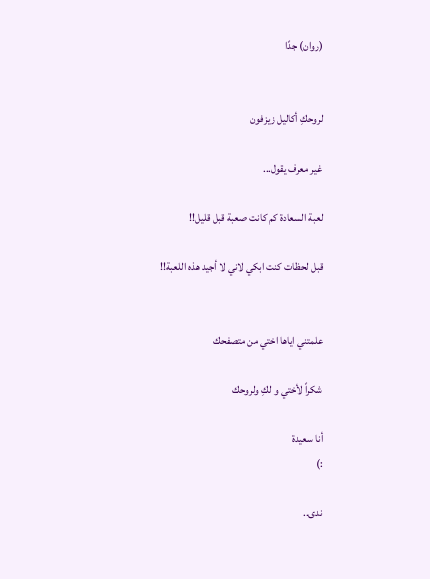(روان) جدًا


لروحكِ أكاليل زيزفون

غير معرف يقول...

لعبة السعادة كم كانت صعبة قبل قليل!!

قبل لحظات كنت ابكي لاني لا أجيد هذه اللعبة!!


علمتني اياها اختي من متصفحك

شكراً لأختي و لكِ ولروحك

أنا سعيدة
:)

ندى..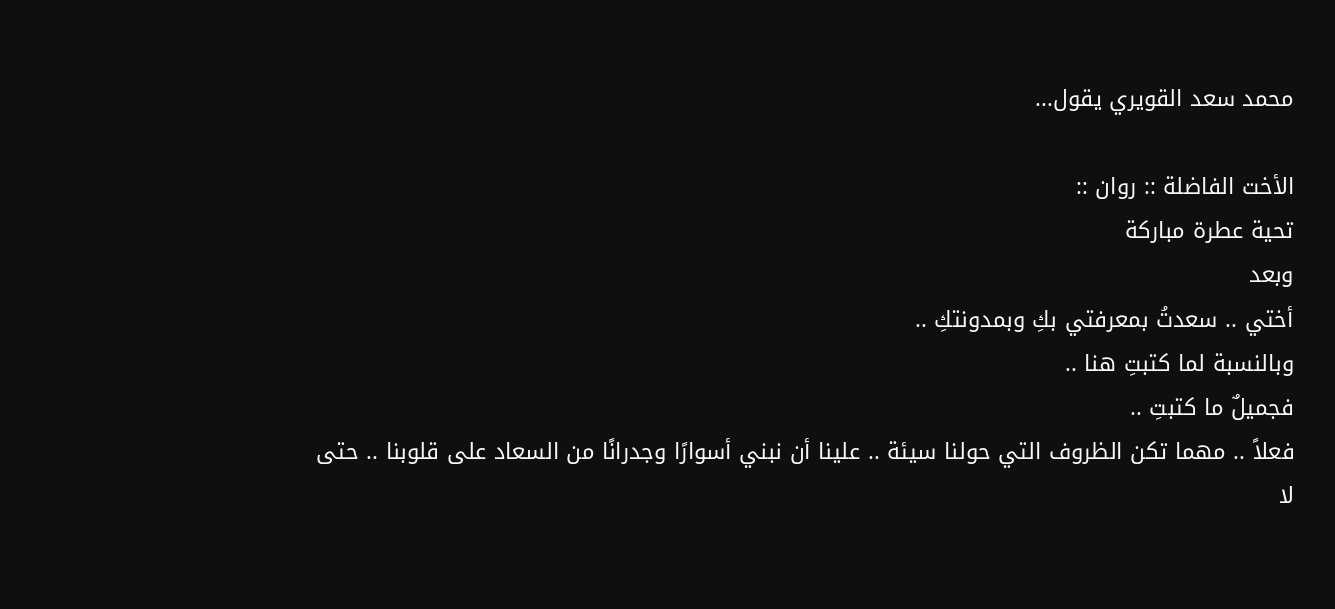محمد سعد القويري يقول...

الأخت الفاضلة :: روان ::
تحية عطرة مباركة
وبعد
أختي .. سعدتُ بمعرفتي بكِ وبمدونتكِ ..
وبالنسبة لما كتبتِ هنا ..
فجميلٌ ما كتبتِ ..
فعلاً .. مهما تكن الظروف التي حولنا سيئة .. علينا أن نبني أسوارًا وجدرانًا من السعاد على قلوبنا .. حتى لا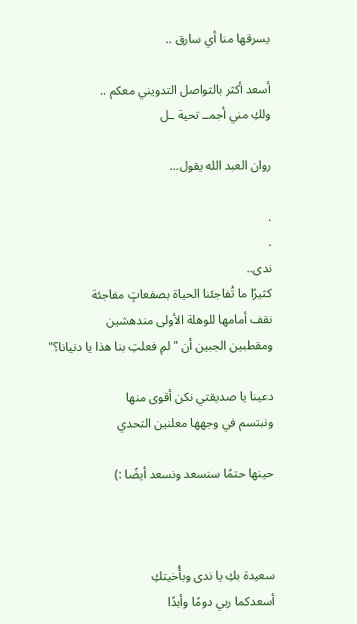يسرقها منا أي سارق ..

أسعد أكثر بالتواصل التدويني معكم ..
ولكِ مني أجمــ تحية ـل

روان العبد الله يقول...

.
.
ندى..
كثيرًا ما تُفاجئنا الحياة بصفعاتٍ مفاجئة
نقف أمامها للوهلة الأولى مندهشين
ومقطبين الجبين أن " لمِ فعلتِ بنا هذا يا دنيانا؟"

دعينا يا صديقتي نكن أقوى منها
ونبتسم في وجهها معلنين التحدي

حينها حتمًا سنسعد ونسعد أيضًا :)



سعيدة بكِ يا ندى وبأُخيتكِ
أسعدكما ربي دومًا وأبدًا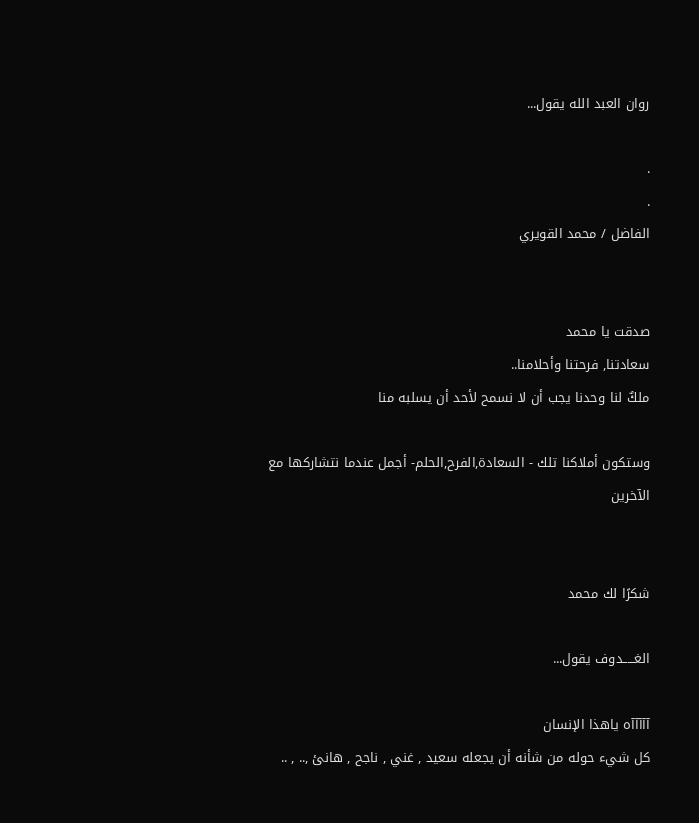روان العبد الله يقول...

.
.
الفاضل / محمد القويري


صدقت يا محمد
سعادتنا, فرحتنا وأحلامنا..
ملكٌ لنا وحدنا يجب أن لا نسمح لأحد أن يسلبه منا

وستكون أملاكنا تلك - السعادة,الفرح,الحلم- أجمل عندما نتشاركها مع الآخرين


شكرًا لك محمد

الغـــــدوف يقول...

آآآآآه ياهذا الإنسان
كل شيء حوله من شأنه أن يجعله سعيد , غني , ناجح , هانئ ,.. , ..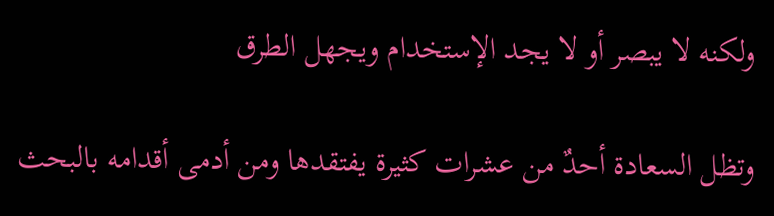ولكنه لا يبصر أو لا يجد الإستخدام ويجهل الطرق

وتظل السعادة أحدٌ من عشرات كثيرة يفتقدها ومن أدمى أقدامه بالبحث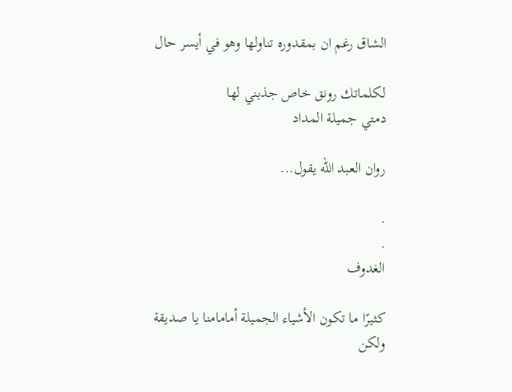الشاق رغم ان بمقدوره تناولها وهو في أيسر حال

لكلماتك رونق خاص جذبني لها
دمتي جميلة المداد

روان العبد الله يقول...

.
.
الغدوف

كثيرًا ما تكون الأشياء الجميلة أمامامنا يا صديقة
ولكن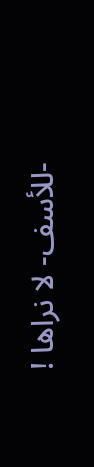-للأسف- لا نراها !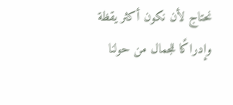نحتاج لأن نكون أكثر يقظة وإدراكًا للجمال من حولنا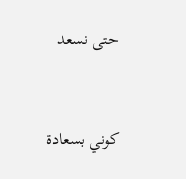حتى نسعد


كوني بسعادة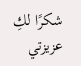شكرًا لكِ عزيزتي